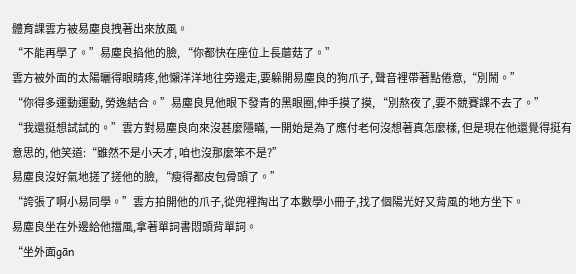體育課雲方被易塵良拽著出來放風。
“不能再學了。”易塵良掐他的臉, “你都快在座位上長蘑菇了。”
雲方被外面的太陽曬得眼睛疼,他懶洋洋地往旁邊走,要躲開易塵良的狗爪子, 聲音裡帶著點倦意,“別鬧。”
“你得多運動運動, 勞逸結合。”易塵良見他眼下發青的黑眼圈,伸手摸了摸, “別熬夜了,要不競賽課不去了。”
“我還挺想試試的。”雲方對易塵良向來沒甚麼隱瞞, 一開始是為了應付老何沒想著真怎麼樣, 但是現在他還覺得挺有意思的, 他笑道:“雖然不是小天才, 咱也沒那麼笨不是?”
易塵良沒好氣地搓了搓他的臉, “瘦得都皮包骨頭了。”
“誇張了啊小易同學。”雲方拍開他的爪子,從兜裡掏出了本數學小冊子,找了個陽光好又背風的地方坐下。
易塵良坐在外邊給他擋風,拿著單詞書悶頭背單詞。
“坐外面gān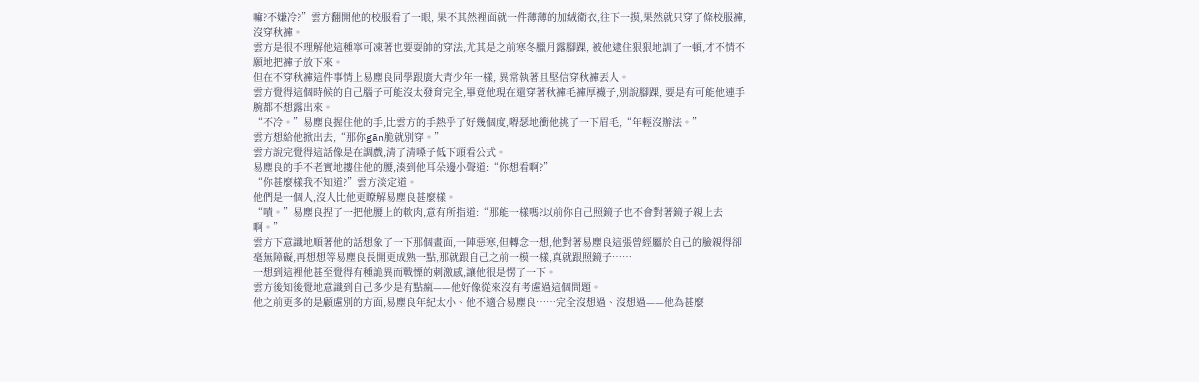嘛?不嫌冷?”雲方翻開他的校服看了一眼, 果不其然裡面就一件薄薄的加絨衛衣,往下一摸,果然就只穿了條校服褲,沒穿秋褲。
雲方是很不理解他這種寧可凍著也要耍帥的穿法,尤其是之前寒冬臘月露腳踝, 被他逮住狠狠地訓了一頓,才不情不願地把褲子放下來。
但在不穿秋褲這件事情上易塵良同學跟廣大青少年一樣, 異常執著且堅信穿秋褲丟人。
雲方覺得這個時候的自己腦子可能沒太發育完全,畢竟他現在還穿著秋褲毛褲厚襪子,別說腳踝, 要是有可能他連手腕都不想露出來。
“不冷。”易塵良握住他的手,比雲方的手熱乎了好幾個度,嘚瑟地衝他挑了一下眉毛,“年輕沒辦法。”
雲方想給他掀出去,“那你gān脆就別穿。”
雲方說完覺得這話像是在調戲,清了清嗓子低下頭看公式。
易塵良的手不老實地摟住他的腰,湊到他耳朵邊小聲道:“你想看啊?”
“你甚麼樣我不知道?”雲方淡定道。
他們是一個人,沒人比他更瞭解易塵良甚麼樣。
“嘖。”易塵良捏了一把他腰上的軟肉,意有所指道:“那能一樣嗎?以前你自己照鏡子也不會對著鏡子親上去啊。”
雲方下意識地順著他的話想象了一下那個畫面,一陣惡寒,但轉念一想,他對著易塵良這張曾經屬於自己的臉親得卻毫無障礙,再想想等易塵良長開更成熟一點,那就跟自己之前一模一樣,真就跟照鏡子……
一想到這裡他甚至覺得有種詭異而戰慄的刺激感,讓他很是愣了一下。
雲方後知後覺地意識到自己多少是有點瘋——他好像從來沒有考慮過這個問題。
他之前更多的是顧慮別的方面,易塵良年紀太小、他不適合易塵良……完全沒想過、沒想過——他為甚麼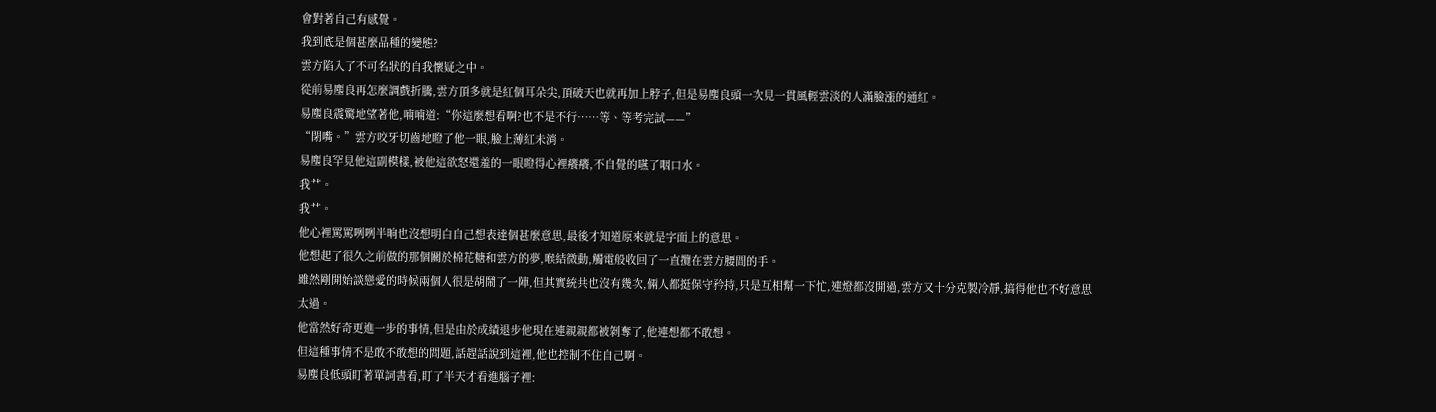會對著自己有感覺。
我到底是個甚麼品種的變態?
雲方陷入了不可名狀的自我懷疑之中。
從前易塵良再怎麼調戲折騰,雲方頂多就是紅個耳朵尖,頂破天也就再加上脖子,但是易塵良頭一次見一貫風輕雲淡的人滿臉漲的通紅。
易塵良震驚地望著他,喃喃道:“你這麼想看啊?也不是不行……等、等考完試——”
“閉嘴。”雲方咬牙切齒地瞪了他一眼,臉上薄紅未消。
易塵良罕見他這副模樣,被他這欲怒還羞的一眼瞪得心裡癢癢,不自覺的嚥了咽口水。
我艹。
我艹。
他心裡罵罵咧咧半晌也沒想明白自己想表達個甚麼意思,最後才知道原來就是字面上的意思。
他想起了很久之前做的那個關於棉花糖和雲方的夢,喉結微動,觸電般收回了一直攬在雲方腰間的手。
雖然剛開始談戀愛的時候兩個人很是胡鬧了一陣,但其實統共也沒有幾次,倆人都挺保守矜持,只是互相幫一下忙,連燈都沒開過,雲方又十分克製冷靜,搞得他也不好意思太過。
他當然好奇更進一步的事情,但是由於成績退步他現在連親親都被剝奪了,他連想都不敢想。
但這種事情不是敢不敢想的問題,話趕話說到這裡,他也控制不住自己啊。
易塵良低頭盯著單詞書看,盯了半天才看進腦子裡: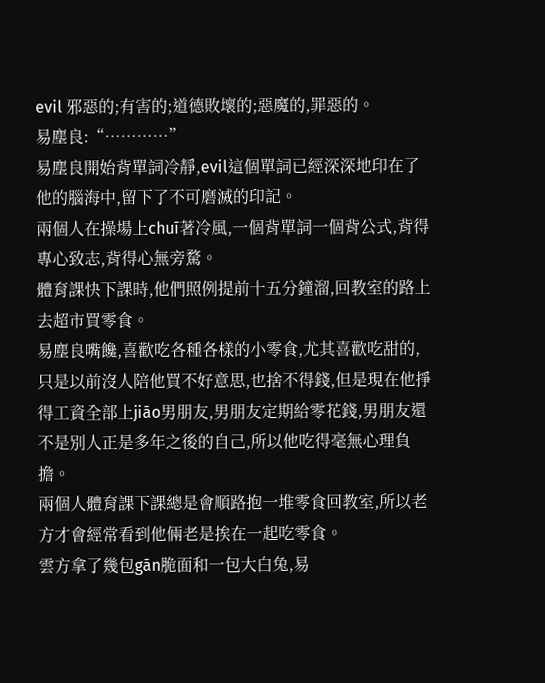evil 邪惡的;有害的;道德敗壞的;惡魔的,罪惡的。
易塵良:“…………”
易塵良開始背單詞冷靜,evil這個單詞已經深深地印在了他的腦海中,留下了不可磨滅的印記。
兩個人在操場上chuī著冷風,一個背單詞一個背公式,背得專心致志,背得心無旁騖。
體育課快下課時,他們照例提前十五分鐘溜,回教室的路上去超市買零食。
易塵良嘴饞,喜歡吃各種各樣的小零食,尤其喜歡吃甜的,只是以前沒人陪他買不好意思,也捨不得錢,但是現在他掙得工資全部上jiāo男朋友,男朋友定期給零花錢,男朋友還不是別人正是多年之後的自己,所以他吃得毫無心理負擔。
兩個人體育課下課總是會順路抱一堆零食回教室,所以老方才會經常看到他倆老是挨在一起吃零食。
雲方拿了幾包gān脆面和一包大白兔,易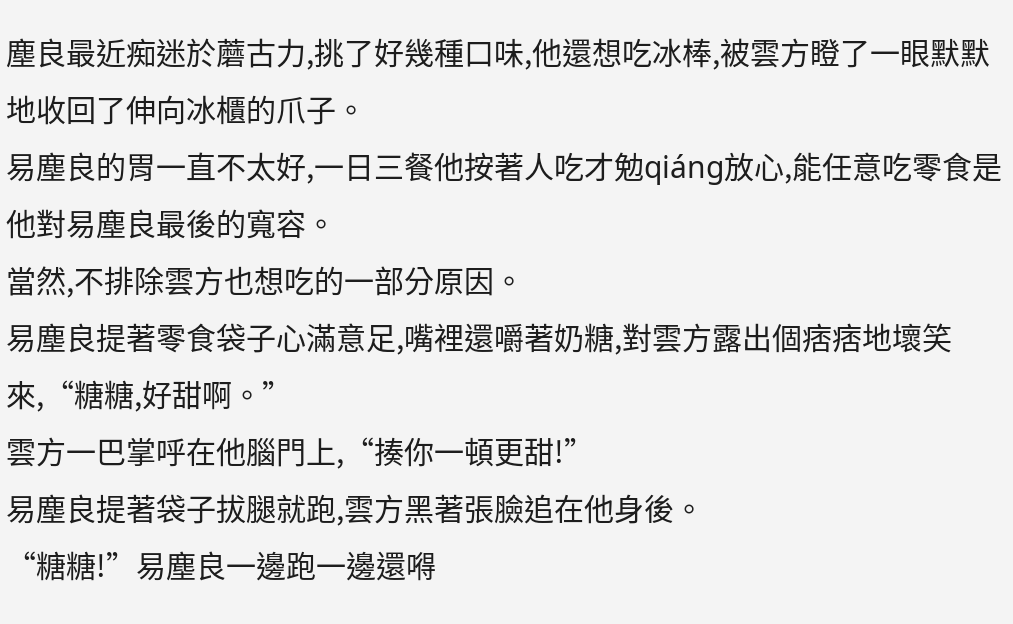塵良最近痴迷於蘑古力,挑了好幾種口味,他還想吃冰棒,被雲方瞪了一眼默默地收回了伸向冰櫃的爪子。
易塵良的胃一直不太好,一日三餐他按著人吃才勉qiáng放心,能任意吃零食是他對易塵良最後的寬容。
當然,不排除雲方也想吃的一部分原因。
易塵良提著零食袋子心滿意足,嘴裡還嚼著奶糖,對雲方露出個痞痞地壞笑來,“糖糖,好甜啊。”
雲方一巴掌呼在他腦門上,“揍你一頓更甜!”
易塵良提著袋子拔腿就跑,雲方黑著張臉追在他身後。
“糖糖!”易塵良一邊跑一邊還嘚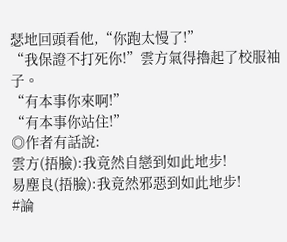瑟地回頭看他,“你跑太慢了!”
“我保證不打死你!”雲方氣得擼起了校服袖子。
“有本事你來啊!”
“有本事你站住!”
◎作者有話說:
雲方(捂臉):我竟然自戀到如此地步!
易塵良(捂臉):我竟然邪惡到如此地步!
#論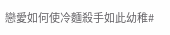戀愛如何使冷麵殺手如此幼稚#